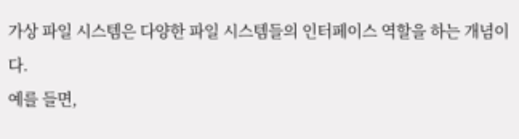가상 파일 시스템은 다양한 파일 시스템들의 인터페이스 역할을 하는 개념이다.
예를 들면,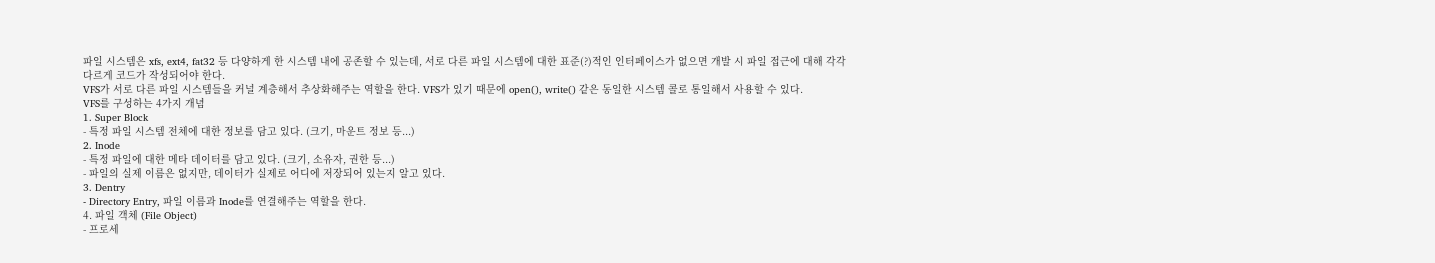파일 시스템은 xfs, ext4, fat32 등 다양하게 한 시스템 내에 공존할 수 있는데, 서로 다른 파일 시스템에 대한 표준(?)적인 인터페이스가 없으면 개발 시 파일 접근에 대해 각각 다르게 코드가 작성되어야 한다.
VFS가 서로 다른 파일 시스템들을 커널 계층해서 추상화해주는 역할을 한다. VFS가 있기 때문에 open(), write() 같은 동일한 시스템 콜로 통일해서 사용할 수 있다.
VFS를 구성하는 4가지 개념
1. Super Block
- 특정 파일 시스템 전체에 대한 정보를 담고 있다. (크기, 마운트 정보 등...)
2. Inode
- 특정 파일에 대한 메타 데이터를 담고 있다. (크기, 소유자, 권한 등...)
- 파일의 실제 이름은 없지만, 데이터가 실제로 어디에 저장되어 있는지 알고 있다.
3. Dentry
- Directory Entry, 파일 이름과 Inode를 연결해주는 역할을 한다.
4. 파일 객체 (File Object)
- 프로세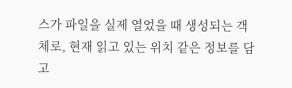스가 파일을 실제 열었을 때 생성되는 객체로, 현재 읽고 있는 위치 같은 정보를 담고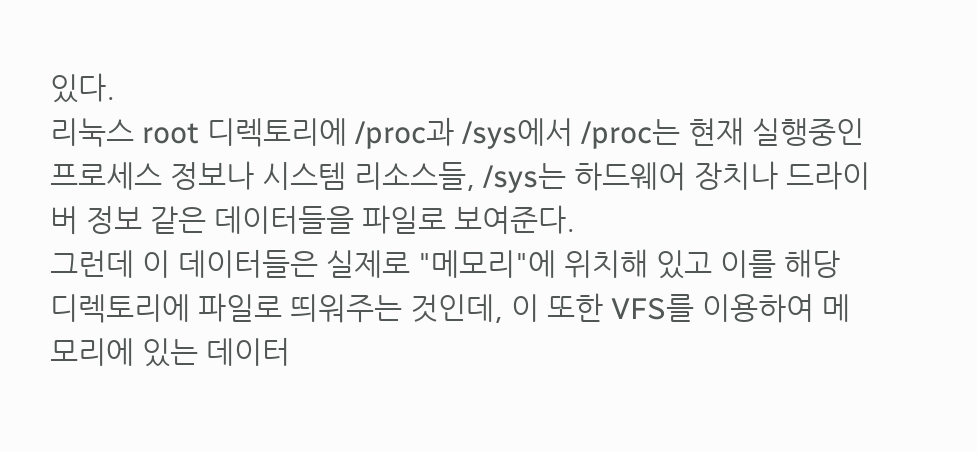있다.
리눅스 root 디렉토리에 /proc과 /sys에서 /proc는 현재 실행중인 프로세스 정보나 시스템 리소스들, /sys는 하드웨어 장치나 드라이버 정보 같은 데이터들을 파일로 보여준다.
그런데 이 데이터들은 실제로 "메모리"에 위치해 있고 이를 해당 디렉토리에 파일로 띄워주는 것인데, 이 또한 VFS를 이용하여 메모리에 있는 데이터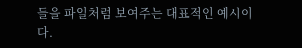들을 파일처럼 보여주는 대표적인 예시이다.